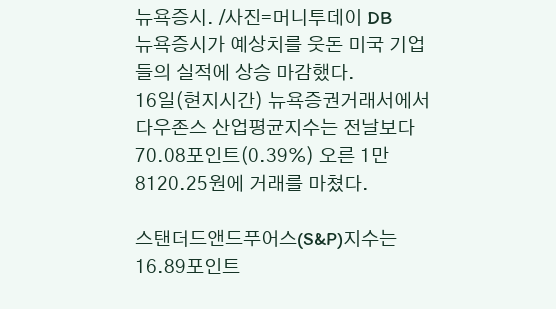뉴욕증시. /사진=머니투데이 DB
뉴욕증시가 예상치를 웃돈 미국 기업들의 실적에 상승 마감했다.
16일(현지시간) 뉴욕증권거래서에서 다우존스 산업평균지수는 전날보다 70.08포인트(0.39%) 오른 1만8120.25원에 거래를 마쳤다.

스탠더드앤드푸어스(S&P)지수는 16.89포인트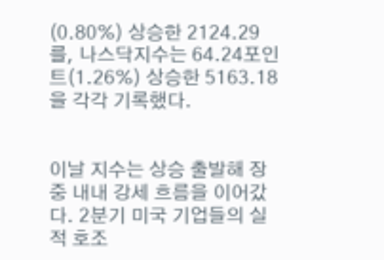(0.80%) 상승한 2124.29를, 나스닥지수는 64.24포인트(1.26%) 상승한 5163.18을 각각 기록했다.


이날 지수는 상승 출발해 장중 내내 강세 흐름을 이어갔다. 2분기 미국 기업들의 실적 호조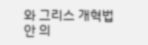와 그리스 개혁법안 의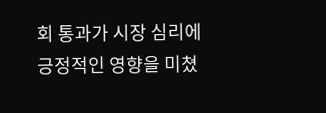회 통과가 시장 심리에 긍정적인 영향을 미쳤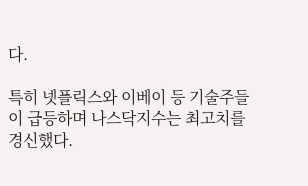다.

특히 넷플릭스와 이베이 등 기술주들이 급등하며 나스닥지수는 최고치를 경신했다.